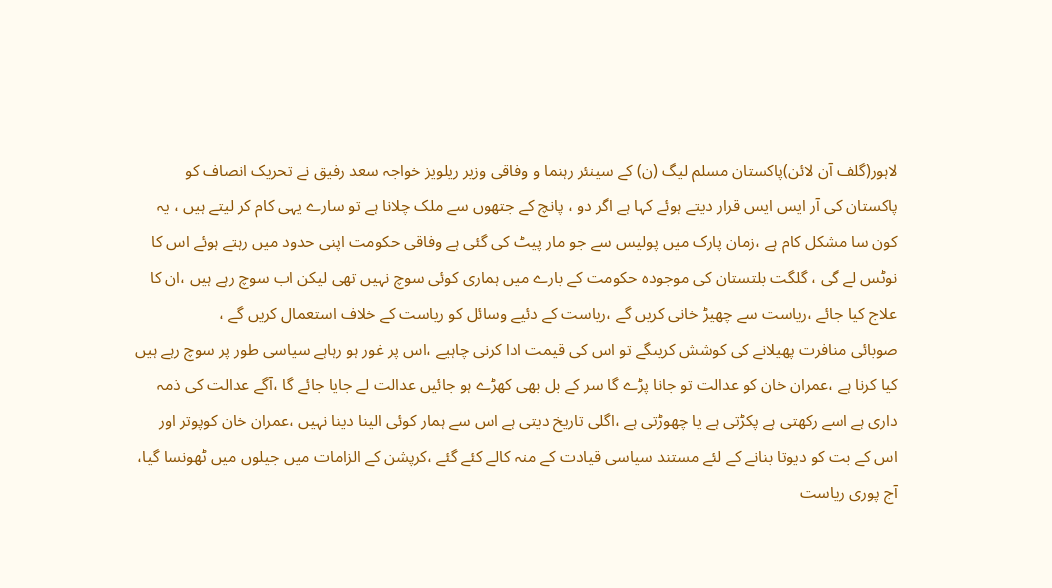لاہور(گلف آن لائن)پاکستان مسلم لیگ (ن) کے سینئر رہنما و وفاقی وزیر ریلویز خواجہ سعد رفیق نے تحریک انصاف کو پاکستان کی آر ایس ایس قرار دیتے ہوئے کہا ہے اگر دو ، پانچ کے جتھوں سے ملک چلانا ہے تو سارے یہی کام کر لیتے ہیں ، یہ کون سا مشکل کام ہے ،زمان پارک میں پولیس سے جو مار پیٹ کی گئی ہے وفاقی حکومت اپنی حدود میں رہتے ہوئے اس کا نوٹس لے گی ، گلگت بلتستان کی موجودہ حکومت کے بارے میں ہماری کوئی سوچ نہیں تھی لیکن اب سوچ رہے ہیں ،ان کا علاج کیا جائے ،ریاست سے چھیڑ خانی کریں گے ،ریاست کے دئیے وسائل کو ریاست کے خلاف استعمال کریں گے ،
صوبائی منافرت پھیلانے کی کوشش کریںگے تو اس کی قیمت ادا کرنی چاہیے ،اس پر غور ہو رہاہے سیاسی طور پر سوچ رہے ہیں کیا کرنا ہے ،عمران خان کو عدالت تو جانا پڑے گا سر کے بل بھی کھڑے ہو جائیں عدالت لے جایا جائے گا ،آگے عدالت کی ذمہ داری ہے اسے رکھتی ہے پکڑتی ہے یا چھوڑتی ہے ،اگلی تاریخ دیتی ہے اس سے ہمار کوئی الینا دینا نہیں ،عمران خان کوپوتر اور اس کے بت کو دیوتا بنانے کے لئے مستند سیاسی قیادت کے منہ کالے کئے گئے ،کرپشن کے الزامات میں جیلوں میں ٹھونسا گیا، آج پوری ریاست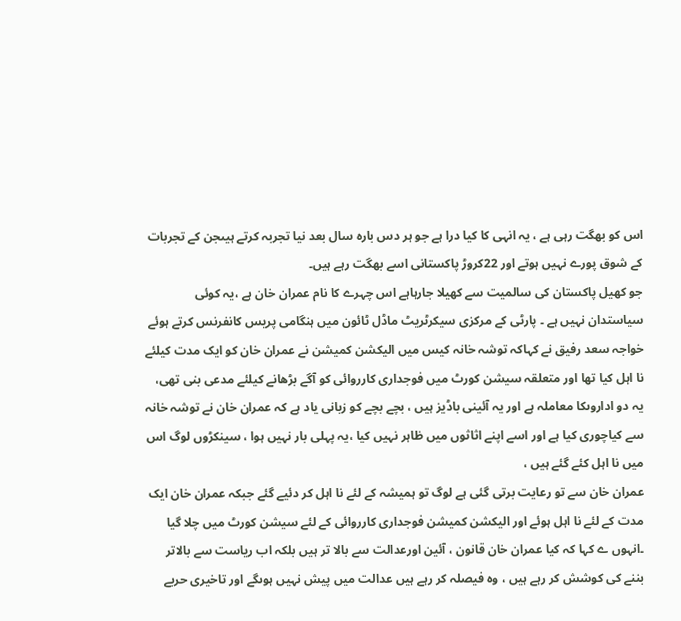اس کو بھگت رہی ہے ، یہ انہی کا کیا درا ہے جو ہر دس بارہ سال بعد نیا تجربہ کرتے ہیںجن کے تجربات کے شوق پورے نہیں ہوتے اور 22کروڑ پاکستانی اسے بھگت رہے ہیں۔
جو کھیل پاکستان کی سالمیت سے کھیلا جارہاہے اس چہرے کا نام عمران خان ہے ،یہ کوئی سیاستدان نہیں ہے ۔ پارٹی کے مرکزی سیکرٹریٹ ماڈل ٹائون میں ہنگامی پریس کانفرنس کرتے ہوئے خواجہ سعد رفیق نے کہاکہ توشہ خانہ کیس میں الیکشن کمیشن نے عمران خان کو ایک مدت کیلئے نا اہل کیا تھا اور متعلقہ سیشن کورٹ میں فوجداری کارروائی کو آگے بڑھانے کیلئے مدعی بنی تھی، یہ دو اداروںکا معاملہ ہے اور یہ آئینی باڈیز ہیں ، بچے بچے کو زبانی یاد ہے کہ عمران خان نے توشہ خانہ سے کیاچوری کیا ہے اور اسے اپنے اثاثوں میں ظاہر نہیں کیا ،یہ پہلی بار نہیں ہوا ، سینکڑوں لوگ اس میں نا اہل کئے گئے ہیں ،
عمران خان سے تو رعایت برتی گئی ہے لوگ تو ہمیشہ کے لئے نا اہل کر دئیے گئے جبکہ عمران خان ایک مدت کے لئے نا اہل ہوئے اور الیکشن کمیشن فوجداری کارروائی کے لئے سیشن کورٹ میں چلا گیا ۔انہوں ے کہا کہ کیا عمران خان قانون ، آئین اورعدالت سے بالا تر ہیں بلکہ اب ریاست سے بالاتر بننے کی کوشش کر رہے ہیں ، وہ فیصلہ کر رہے ہیں عدالت میں پیش نہیں ہوںگے اور تاخیری حربے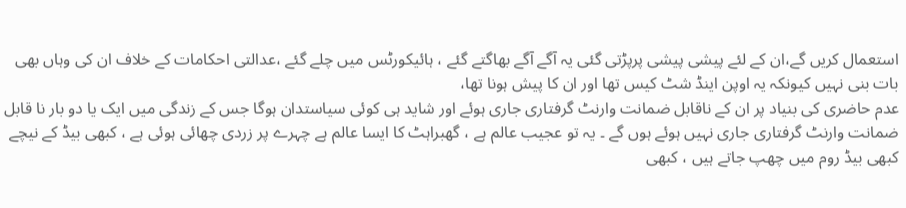استعمال کریں گے،ان کے لئے پیشی پیشی پرپڑتی گئی یہ آگے آگے بھاگتے گئے ، ہائیکورٹس میں چلے گئے ،عدالتی احکامات کے خلاف ان کی وہاں بھی بات بنی نہیں کیونکہ یہ اوپن اینڈ شٹ کیس تھا اور ان کا پیش ہونا تھا،
عدم حاضری کی بنیاد پر ان کے ناقابل ضمانت وارنٹ گرفتاری جاری ہوئے اور شاید ہی کوئی سیاستدان ہوگا جس کے زندگی میں ایک یا دو بار نا قابل ضمانت وارنٹ گرفتاری جاری نہیں ہوئے ہوں گے ۔ یہ تو عجیب عالم ہے ، گھبراہٹ کا ایسا عالم ہے چہرے پر زردی چھائی ہوئی ہے ، کبھی بیڈ کے نیچے کبھی بیڈ روم میں چھپ جاتے ہیں ، کبھی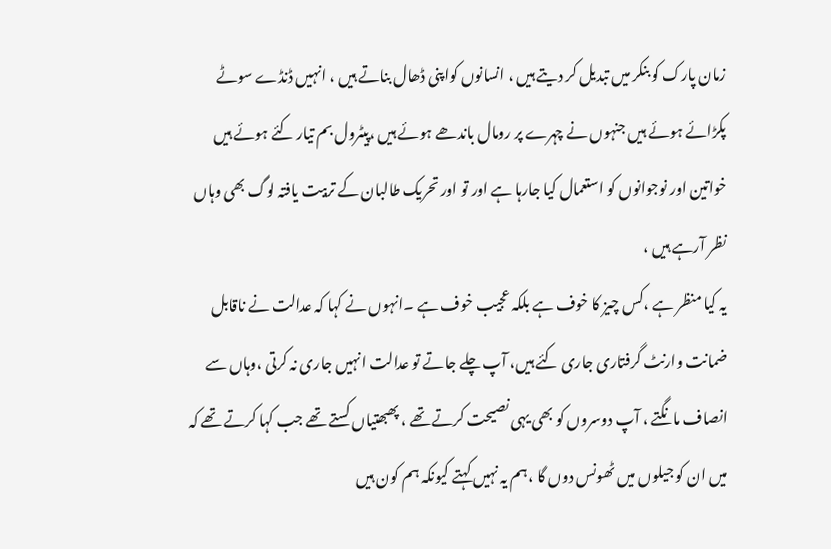زمان پارک کو بنکر میں تبدیل کر دیتے ہیں ، انسانوں کواپنی ڈھال بناتے ہیں ، انہیں ڈنڈے سوٹے پکڑائے ہوئے ہیں جنہوں نے چہرے پر رومال باندھے ہوئے ہیں ،پیٹرول بم تیار کئے ہوئے ہیں خواتین اور نوجوانوں کو استعمال کیا جارہا ہے اور تو اور تحریک طالبان کے تربیت یافتہ لوگ بھی وہاں نظر آرہے ہیں ،
یہ کیا منظر ہے ،کس چیز کا خوف ہے بلکہ عجیب خوف ہے ۔انہوں نے کہا کہ عدالت نے ناقابل ضمانت وارنٹ گرفتاری جاری کئے ہیں، آپ چلے جاتے تو عدالت انہیں جاری نہ کرتی ،وہاں سے انصاف مانگتے ، آپ دوسروں کو بھی یہی نصیحت کرتے تھے ، پھبھتیاں کستے تھے جب کہا کرتے تھے کہ میں ان کو جیلوں میں ٹھونس دوں گا ،ہم یہ نہیں کہتے کیونکہ ہم کون ہیں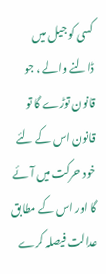کسی کو جیل میں ڈالنے والے ، جو قانون توڑے گا تو قانون اس کے لئے خود حرکت میں آئے گا اور اس کے مطابق عدالت فیصلہ کرے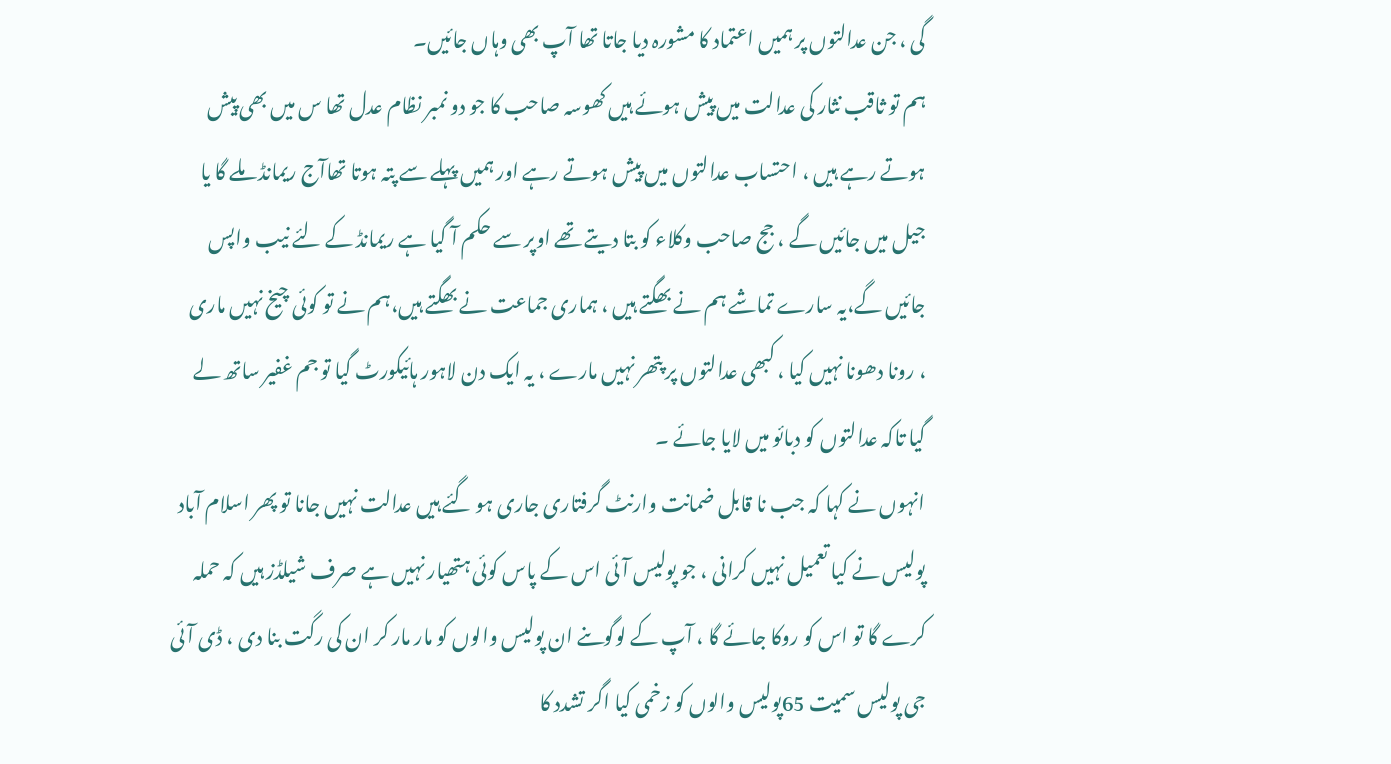گی ، جن عدالتوں پر ہمیں اعتماد کا مشورہ دیا جاتا تھا آپ بھی وہاں جائیں۔
ہم تو ثاقب نثار کی عدالت میں پیش ہوئے ہیں کھوسہ صاحب کا جو دو نمبر نظام عدل تھا س میں بھی پیش ہوتے رہے ہیں ، احتساب عدالتوں میں پیش ہوتے رہے اور ہمیں پہلے سے پتہ ہوتا تھاآج ریمانڈ ملے گا یا جیل میں جائیں گے ، جج صاحب وکلاء کو بتا دیتے تھے اوپر سے حکم آ گیا ہے ریمانڈ کے لئے نیب واپس جائیں گے،یہ سارے تماشے ہم نے بھگتے ہیں ، ہماری جماعت نے بھگتے ہیں،ہم نے تو کوئی چیخ نہیں ماری ، رونا دھونا نہیں کیا ، کبھی عدالتوں پر پتھر نہیں مارے ، یہ ایک دن لاہور ہائیکورٹ گیا تو جم غفیر ساتھ لے گیا تاکہ عدالتوں کو دبائو میں لایا جائے ۔
انہوں نے کہا کہ جب نا قابل ضمانت وارنٹ گرفتاری جاری ہو گئے ہیں عدالت نہیں جانا تو پھر اسلام آباد پولیس نے کیا تعمیل نہیں کرانی ، جو پولیس آئی اس کے پاس کوئی ہتھیار نہیں ہے صرف شیلڈز ہیں کہ حملہ کرے گا تو اس کو روکا جائے گا ، آپ کے لوگوںنے ان پولیس والوں کو مار مار کر ان کی رگت بنا دی ، ڈی آئی جی پولیس سمیت 65پولیس والوں کو زخمی کیا اگر تشدد کا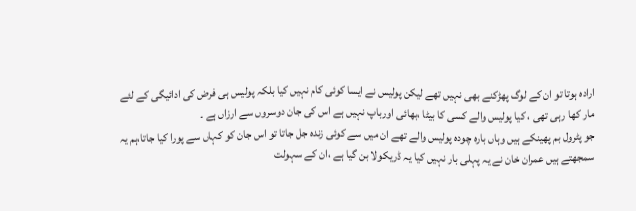ارادہ ہوتا تو ان کے لوگ پھڑکنے بھی نہیں تھے لیکن پولیس نے ایسا کوئی کام نہیں کیا بلکہ پولیس ہی فرض کی ادائیگی کے لئے مار کھا رہی تھی ، کیا پولیس والے کسی کا بیٹا ،بھائی اورباپ نہیں ہے اس کی جان دوسروں سے ارزاں ہے ۔
جو پٹرول بم پھینکے ہیں وہاں بارہ چودہ پولیس والے تھے ان میں سے کوئی زندہ جل جاتا تو اس جان کو کہاں سے پورا کیا جاتا،ہم یہ سمجھتے ہیں عمران خان نے یہ پہلی بار نہیں کیا یہ ڈریکولا بن گیا ہے ،ان کے سہولت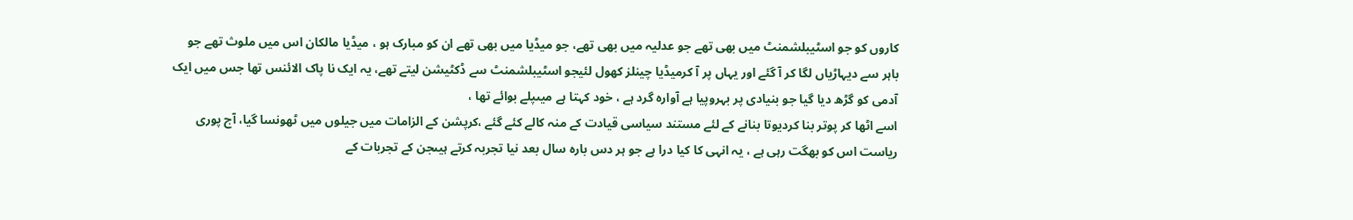کاروں کو جو اسٹیبلشمنٹ میں بھی تھے جو عدلیہ میں بھی تھے، جو میڈیا میں بھی تھے ان کو مبارک ہو ، میڈیا مالکان اس میں ملوث تھے جو باہر سے دیہاڑیاں لگا کر آ گئے اور یہاں پر آ کرمیڈیا چینلز کھول لئیجو اسٹیبلشمنٹ سے ڈکٹیشن لیتے تھے، یہ ایک نا پاک الائنس تھا جس میں ایک آدمی کو گڑھ دیا گیا جو بنیادی پر بہروپیا ہے آوارہ گرد ہے ، خود کہتا ہے میںپلے بوائے تھا ،
اسے اٹھا کر پوتر بنا کردیوتا بنانے کے لئے مستند سیاسی قیادت کے منہ کالے کئے گئے ،کرپشن کے الزامات میں جیلوں میں ٹھونسا گیا، آج پوری ریاست اس کو بھگت رہی ہے ، یہ انہی کا کیا درا ہے جو ہر دس بارہ سال بعد نیا تجربہ کرتے ہیںجن کے تجربات کے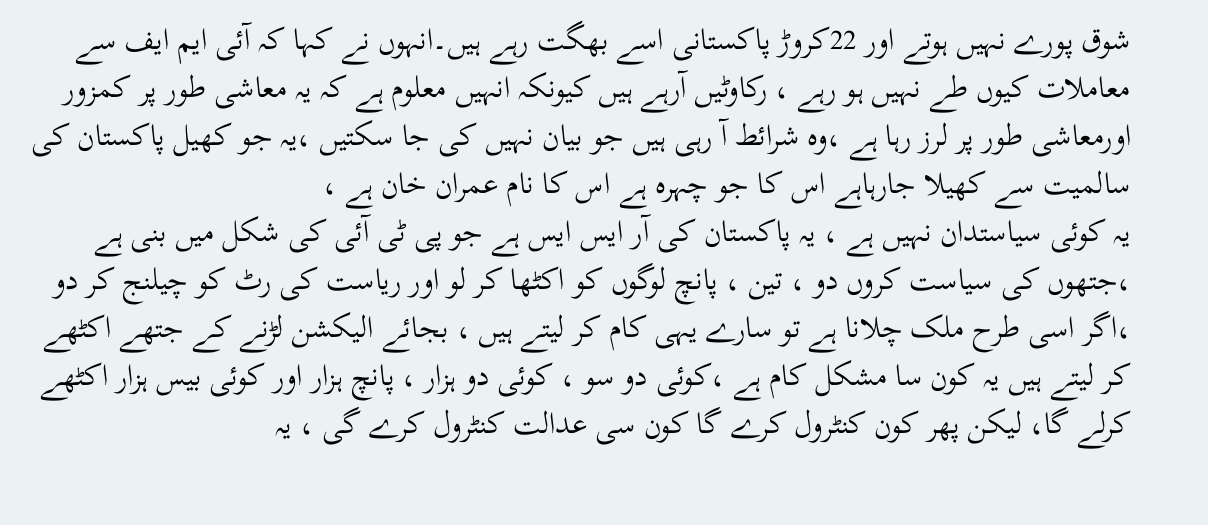شوق پورے نہیں ہوتے اور 22کروڑ پاکستانی اسے بھگت رہے ہیں۔انہوں نے کہا کہ آئی ایم ایف سے معاملات کیوں طے نہیں ہو رہے ، رکاوٹیں آرہے ہیں کیونکہ انہیں معلوم ہے کہ یہ معاشی طور پر کمزور اورمعاشی طور پر لرز رہا ہے ،وہ شرائط آ رہی ہیں جو بیان نہیں کی جا سکتیں ،یہ جو کھیل پاکستان کی سالمیت سے کھیلا جارہاہے اس کا جو چہرہ ہے اس کا نام عمران خان ہے ،
یہ کوئی سیاستدان نہیں ہے ، یہ پاکستان کی آر ایس ایس ہے جو پی ٹی آئی کی شکل میں بنی ہے ،جتھوں کی سیاست کروں دو ، تین ، پانچ لوگوں کو اکٹھا کر لو اور ریاست کی رٹ کو چیلنج کر دو ،اگر اسی طرح ملک چلانا ہے تو سارے یہی کام کر لیتے ہیں ، بجائے الیکشن لڑنے کے جتھے اکٹھے کر لیتے ہیں یہ کون سا مشکل کام ہے ،کوئی دو سو ، کوئی دو ہزار ، پانچ ہزار اور کوئی بیس ہزار اکٹھے کرلے گا، لیکن پھر کون کنٹرول کرے گا کون سی عدالت کنٹرول کرے گی ، یہ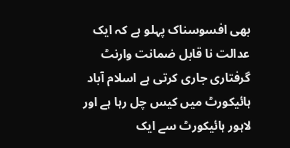بھی افسوسناک پہلو ہے کہ ایک عدالت نا قابل ضمانت وارنٹ گرفتاری جاری کرتی ہے اسلام آباد ہائیکورٹ میں کیس چل رہا ہے اور لاہور ہائیکورٹ سے ایک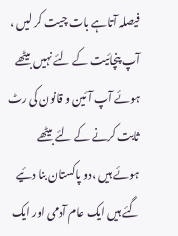فیصلہ آتاہے بات چیت کر لیں ، آپ پنچائیت کے لئے نہیں بیٹھے ہوئے آپ آئین و قانون کی رٹ ثابت کرنے کے لئے بیٹھے ہوئے ہیں ،دو پاکستان بنا دئیے گئے ہیں ایک عام آدمی اور ایک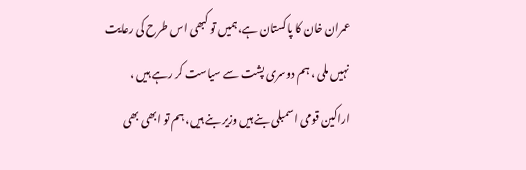عمران خان کا پاکستان ہے،ہمیں تو کبھی اس طرح کی رعایت نہیں ملی ، ہم دوسری پشت سے سیاست کر رہے ہیں ،
اراکین قومی اسمبلی بنے ہیں وزیر بنے ہیں، ہم تو ابھی بھی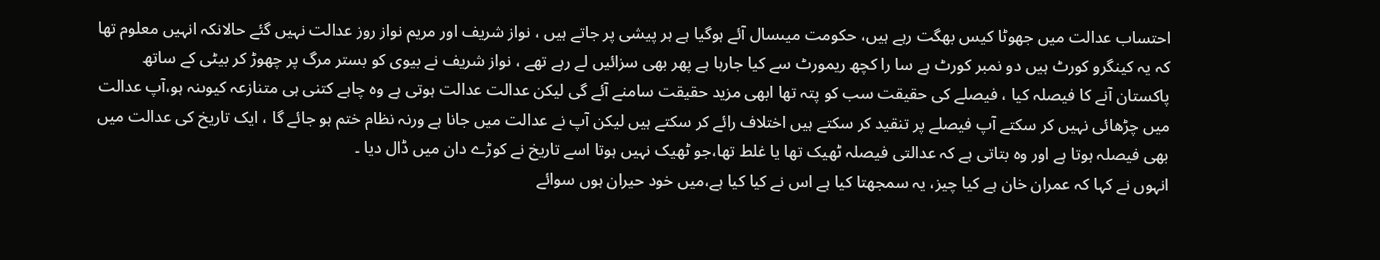احتساب عدالت میں جھوٹا کیس بھگت رہے ہیں، حکومت میںسال آئے ہوگیا ہے ہر پیشی پر جاتے ہیں ، نواز شریف اور مریم نواز روز عدالت نہیں گئے حالانکہ انہیں معلوم تھا کہ یہ کینگرو کورٹ ہیں دو نمبر کورٹ ہے سا را کچھ ریمورٹ سے کیا جارہا ہے پھر بھی سزائیں لے رہے تھے ، نواز شریف نے بیوی کو بستر مرگ پر چھوڑ کر بیٹی کے ساتھ پاکستان آنے کا فیصلہ کیا ، فیصلے کی حقیقت سب کو پتہ تھا ابھی مزید حقیقت سامنے آئے گی لیکن عدالت عدالت ہوتی ہے وہ چاہے کتنی ہی متنازعہ کیوںنہ ہو،آپ عدالت میں چڑھائی نہیں کر سکتے آپ فیصلے پر تنقید کر سکتے ہیں اختلاف رائے کر سکتے ہیں لیکن آپ نے عدالت میں جانا ہے ورنہ نظام ختم ہو جائے گا ، ایک تاریخ کی عدالت میں بھی فیصلہ ہوتا ہے اور وہ بتاتی ہے کہ عدالتی فیصلہ ٹھیک تھا یا غلط تھا،جو ٹھیک نہیں ہوتا اسے تاریخ نے کوڑے دان میں ڈال دیا ۔
انہوں نے کہا کہ عمران خان ہے کیا چیز، یہ سمجھتا کیا ہے اس نے کیا کیا ہے،میں خود حیران ہوں سوائے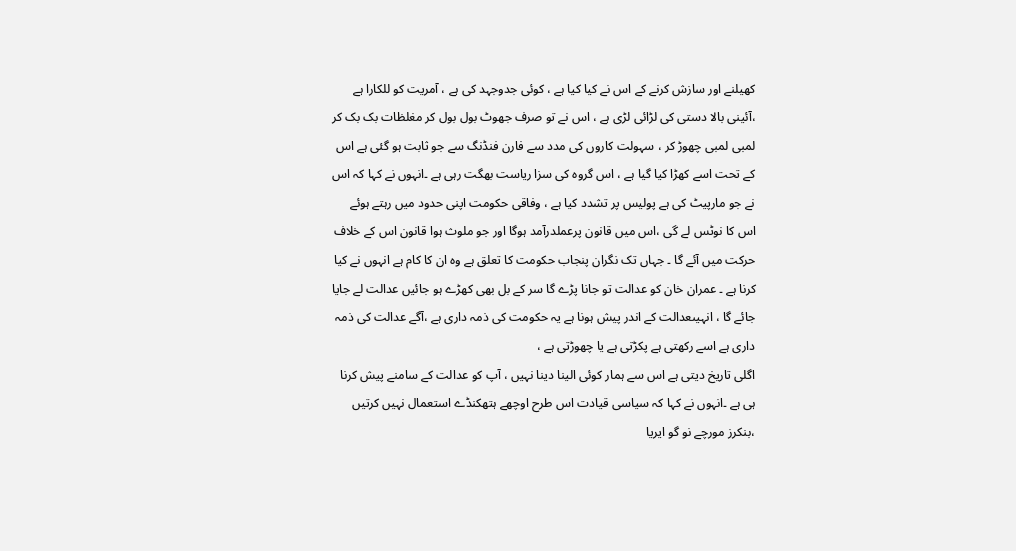کھیلنے اور سازش کرنے کے اس نے کیا کیا ہے ، کوئی جدوجہد کی ہے ، آمریت کو للکارا ہے ،آئینی بالا دستی کی لڑائی لڑی ہے ، اس نے تو صرف جھوٹ بول بول کر مغلظات بک بک کر لمبی لمبی چھوڑ کر ، سہولت کاروں کی مدد سے فارن فنڈنگ سے جو ثابت ہو گئی ہے اس کے تحت اسے کھڑا کیا گیا ہے ، اس گروہ کی سزا ریاست بھگت رہی ہے ۔انہوں نے کہا کہ اس نے جو مارپیٹ کی ہے پولیس پر تشدد کیا ہے ، وفاقی حکومت اپنی حدود میں رہتے ہوئے اس کا نوٹس لے گی ،اس میں قانون پرعملدرآمد ہوگا اور جو ملوث ہوا قانون اس کے خلاف حرکت میں آئے گا ۔ جہاں تک نگران پنجاب حکومت کا تعلق ہے وہ ان کا کام ہے انہوں نے کیا کرنا ہے ۔ عمران خان کو عدالت تو جانا پڑے گا سر کے بل بھی کھڑے ہو جائیں عدالت لے جایا جائے گا ، انہیںعدالت کے اندر پیش ہونا ہے یہ حکومت کی ذمہ داری ہے ،آگے عدالت کی ذمہ داری ہے اسے رکھتی ہے پکڑتی ہے یا چھوڑتی ہے ،
اگلی تاریخ دیتی ہے اس سے ہمار کوئی الینا دینا نہیں ، آپ کو عدالت کے سامنے پیش کرنا ہی ہے ۔انہوں نے کہا کہ سیاسی قیادت اس طرح اوچھے ہتھکنڈے استعمال نہیں کرتیں ،بنکرز مورچے نو گو ایریا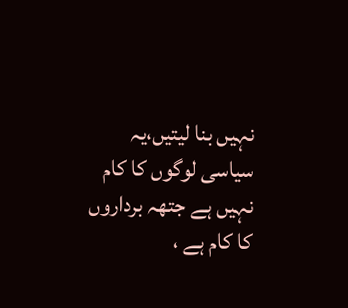نہیں بنا لیتیں،یہ سیاسی لوگوں کا کام نہیں ہے جتھہ برداروں کا کام ہے ،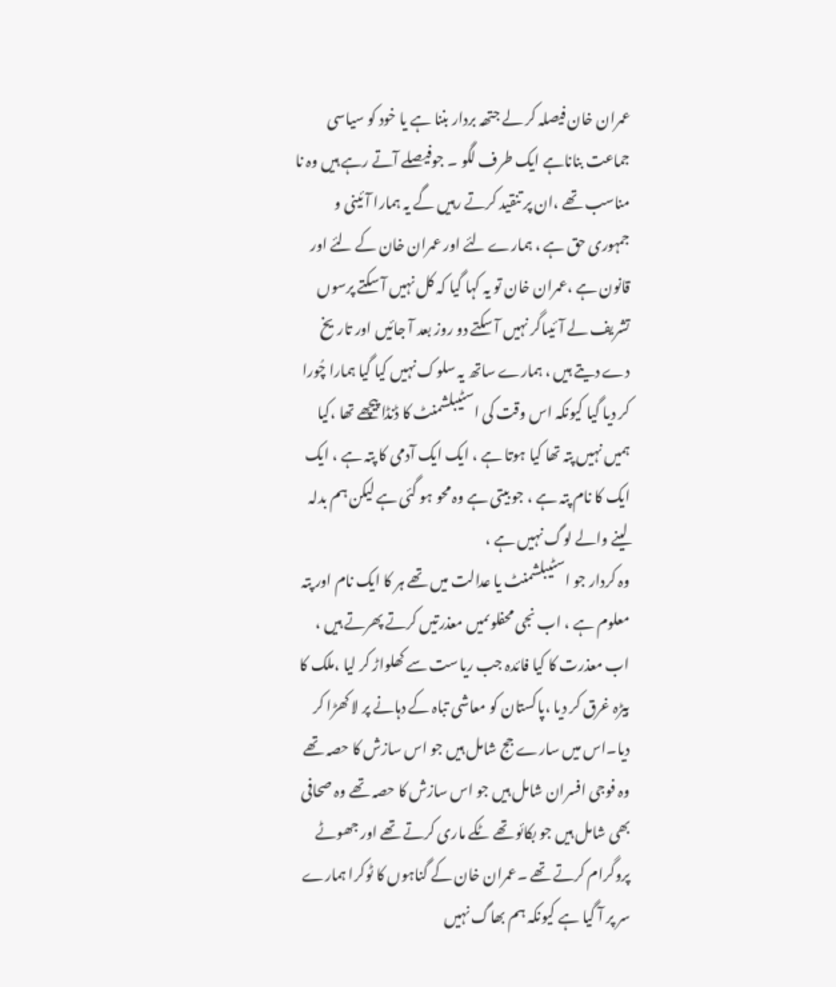عمران خان فیصلہ کر لے جتھہ بردار بننا ہے یا خود کو سیاسی جماعت بناناہے ایک طرف لگو ۔ جوفیصلے آتے رہے ہیں وہ نا مناسب تھے ،ان پر تنقید کرتے رہیں گے یہ ہمارا آئینی و جمہوری حق ہے ، ہمارے لئے اور عمران خان کے لئے اور قانون ہے ،عمران خان تو یہ کہا گیا کہ کل نہیں آ سکتے پرسوں تشریف لے آ ئیںاگر نہیں آ سکتے دو روز بعد آ جائیں اور تاریخ دے دیتے ہیں ، ہمارے ساتھ یہ سلوک نہیں کیا گیا ہمارا چُورا کر دیا گیا کیونکہ اس وقت کی اسٹیبلشمنٹ کا ڈنڈا پیچھے تھا ،کیا ہمیں نہیں پتہ تھا کیا ہوتا ہے ، ایک ایک آدمی کا پتہ ہے ، ایک ایک کا نام پتہ ہے ، جو بیتی ہے وہ محو ہو گئی ہے لیکن ہم بدلہ لینے والے لوگ نہیں ہے ،
وہ کردار جو اسٹیبلشمنٹ یا عدالت میں تھے ہر کا ایک نام اور پتہ معلوم ہے ، اب نجی محفلوںمیں معذرتیں کرتے پھرتے ہیں ، اب معذرت کا کیا فائدہ جب ریاست سے کھلواڑ کر لیا ،ملک کا بیڑہ غرق کر دیا ،پاکستان کو معاشی تباہ کے دہانے پر لا کھڑا کر دیا۔اس میں سارے جج شامل ہیں جو اس سازش کا حصہ تھے وہ فوجی افسران شامل ہیں جو اس سازش کا حصہ تھے وہ صحافی بھی شامل ہیں جو بکائو تھے ٹکے ماری کرتے تھے اور جھوٹے پروگرام کرتے تھے ۔عمران خان کے گناہوں کا ٹوکرا ہمارے سر پر آ گیا ہے کیونکہ ہم بھاگ نہیں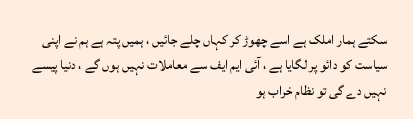سکتے ہمار املک ہے اسے چھوڑ کر کہاں چلے جائیں ، ہمیں پتہ ہے ہم نے اپنی سیاست کو دائو پر لگایا ہے ، آئی ایم ایف سے معاملات نہیں ہوں گے ، دنیا پیسے نہیں دے گی تو نظام خراب ہو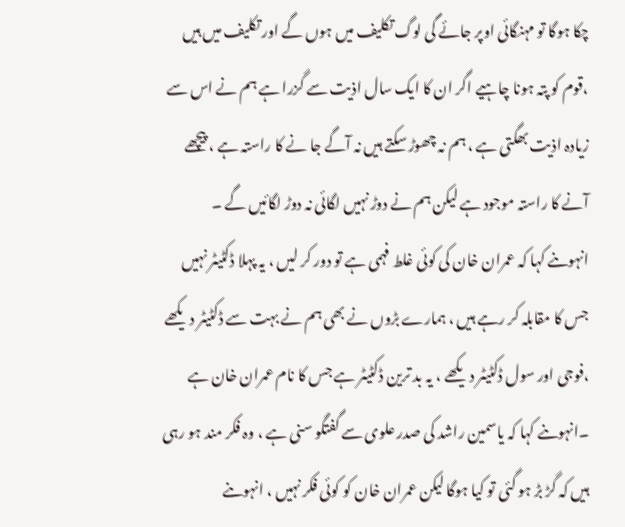چکا ہوگا تو مہنگائی اوپر جائے گی لوگ تکلیف میں ہوں گے اور تکلیف میں ہیں ،قوم کو پتہ ہونا چاہیے اگر ان کا ایک سال اذیت سے گزرا ہے ہم نے اس سے زیادہ اذیت بھگتی ہے ، ہم نہ چھوڑ سکتے ہیں نہ آگے جا نے کا راستہ ہے ، پیچھے آنے کا راستہ موجود ہے لیکن ہم نے دوڑ نہیں لگائی نہ دوڑ لگائیں گے ۔
انہوںنے کہا کہ عمران خان کی کوئی غلط فہمی ہے تو دور کر لیں ، یہ پہلا ڈکٹیٹر نہیں جس کا مقابلہ کر رہے ہیں ، ہمارے بڑوں نے بھی ہم نے بہت سے ڈکٹیٹر دیکھے ،فوجی اور سول ڈکٹیٹر دیکھے ، یہ بد ترین ڈکٹیٹر ہے جس کا نام عمران خان ہے ۔انہوںنے کہا کہ یاسمین راشد کی صدر علوی سے گفتگو سنی ہے ، وہ فکر مند ہو رہی ہیں کہ گڑ بڑ ہو گئی تو کیا ہوگا لیکن عمران خان کو کوئی فکر نہیں ، انہوںنے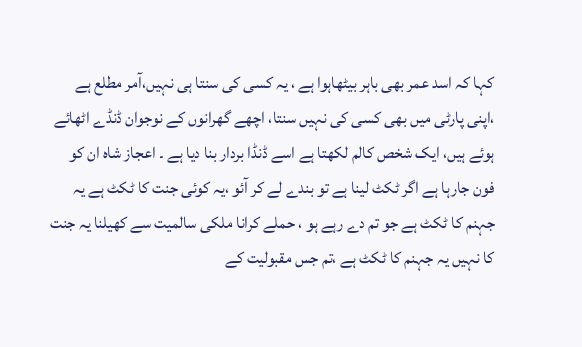کہا کہ اسد عمر بھی باہر بیٹھاہوا ہے ، یہ کسی کی سنتا ہی نہیں،آمر مطلع ہے ،اپنی پارٹی میں بھی کسی کی نہیں سنتا، اچھے گھرانوں کے نوجوان ڈنڈے اٹھائے ہوئے ہیں، ایک شخص کالم لکھتا ہے اسے ڈنڈا بردار بنا دیا ہے ۔ اعجاز شاہ ان کو فون جارہا ہے اگر ٹکٹ لینا ہے تو بندے لے کر آئو ،یہ کوئی جنت کا ٹکٹ ہے یہ جہنم کا ٹکٹ ہے جو تم دے رہے ہو ، حملے کرانا ملکی سالمیت سے کھیلنا یہ جنت کا نہیں یہ جہنم کا ٹکٹ ہے ،تم جس مقبولیت کے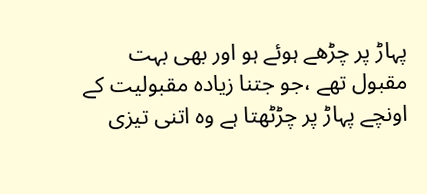پہاڑ پر چڑھے ہوئے ہو اور بھی بہت مقبول تھے ،جو جتنا زیادہ مقبولیت کے اونچے پہاڑ پر چڑٹھتا ہے وہ اتنی تیزی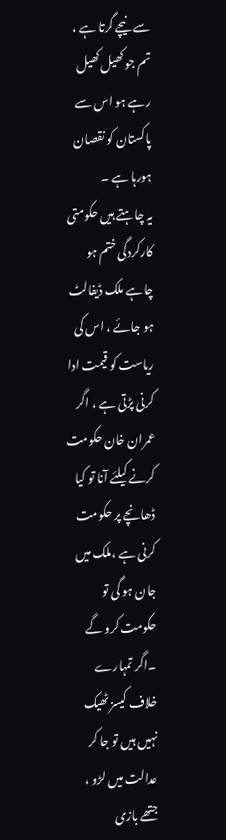سے نیچے گرتا ہے ، تم جو کھیل کھیل رہے ہو اس سے پاکستان کو نقصان ہورہا ہے ۔
یہ چاہتے ہیں حکومتی کارکردگی ختم ہو چاہے ملک ڈیفالٹ ہو جائے ، اس کی ریاست کو قیمت ادا کرنی پڑتی ہے ، اگر عمران خان حکومت کرنے کیلئے آنا تو کیا ڈھانچے پر حکومت کرنی ہے ،ملک میں جان ہو گی تو حکومت کرو گے ۔اگر تمہارے خلاف کیسز ٹھیک نہیں ہیں تو جا کر عدالت میں لڑو ، جتھے بازی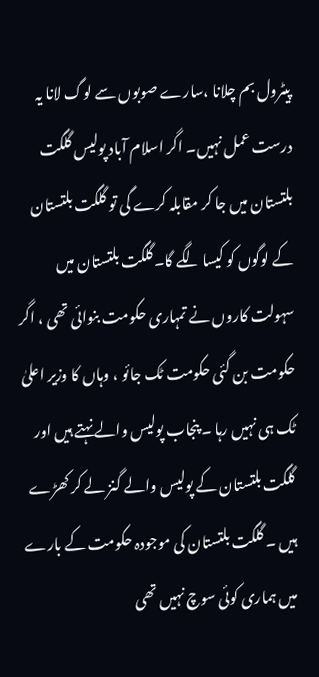پیٹرول بم چلانا ،سارے صوبوں سے لوگ لانا یہ درست عمل نہیں۔ اگر اسلام آباد پولیس گلگت بلتستان میں جا کر مقابلہ کرے گی تو گلگت بلتستان کے لوگوں کو کیسا لگے گا۔گلگت بلتستان میں سہولت کاروں نے تمہاری حکومت بنوائی تھی ، اگر حکومت بن گئی حکومت ٹک جائو ، وہاں کا وزیر اعلیٰ ٹک ہی نہیں رہا ۔ پنجاب پولیس والے نہتے ہیں اور گلگت بلتستان کے پولیس والے گنز لے کر کھڑے ہیں ۔ گلگت بلتستان کی موجودہ حکومت کے بارے میں ہماری کوئی سوچ نہیں تھی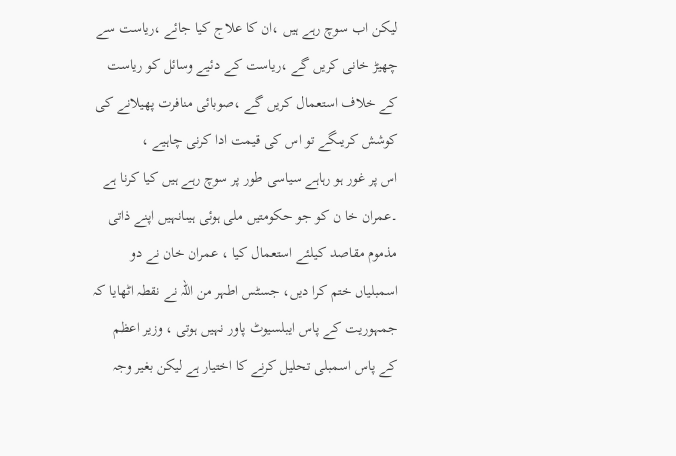لیکن اب سوچ رہے ہیں ،ان کا علاج کیا جائے ،ریاست سے چھیڑ خانی کریں گے ،ریاست کے دئیے وسائل کو ریاست کے خلاف استعمال کریں گے ،صوبائی منافرت پھیلانے کی کوشش کریںگے تو اس کی قیمت ادا کرنی چاہیے ،
اس پر غور ہو رہاہے سیاسی طور پر سوچ رہے ہیں کیا کرنا ہے ۔عمران خا ن کو جو حکومتیں ملی ہوئی ہیںانہیں اپنے ذاتی مذموم مقاصد کیلئے استعمال کیا ، عمران خان نے دو اسمبلیاں ختم کرا دیں، جسٹس اطہر من اللہ نے نقطہ اٹھایا کہ جمہوریت کے پاس ایبلسیوٹ پاور نہیں ہوتی ، وزیر اعظم کے پاس اسمبلی تحلیل کرنے کا اختیار ہے لیکن بغیر وجہ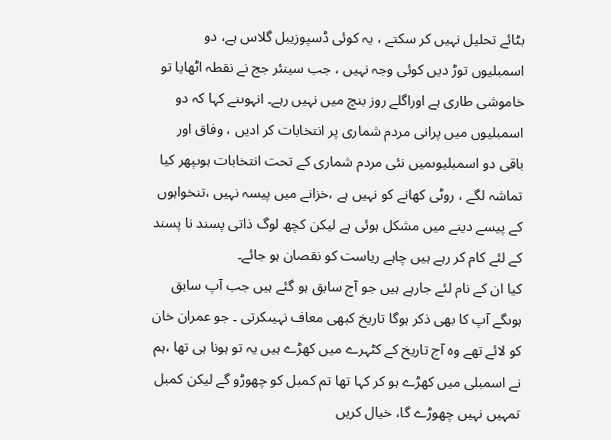بٹائے تحلیل نہیں کر سکتے ، یہ کوئی ڈسپوزیبل گلاس ہے، دو اسمبلیوں توڑ دیں کوئی وجہ نہیں ، جب سینئر جج نے نقطہ اٹھایا تو خاموشی طاری ہے اوراگلے روز بنچ میں نہیں رہے۔ انہوںنے کہا کہ دو اسمبلیوں میں پرانی مردم شماری پر انتخابات کر ادیں ، وفاق اور باقی دو اسمبلیوںمیں نئی مردم شماری کے تحت انتخابات ہوںپھر کیا تماشہ لگے ، روٹی کھانے کو نہیں ہے ،خزانے میں پیسہ نہیں ،تنخواہوں کے پیسے دینے میں مشکل ہوئی ہے لیکن کچھ لوگ ذاتی پسند نا پسند کے لئے کام کر رہے ہیں چاہے ریاست کو نقصان ہو جائے۔
کیا ان کے نام لئے جارہے ہیں جو آج سابق ہو گئے ہیں جب آپ سابق ہوںگے آپ کا بھی ذکر ہوگا تاریخ کبھی معاف نہیںکرتی ۔ جو عمران خان کو لائے تھے وہ آج تاریخ کے کٹہرے میں کھڑے ہیں یہ تو ہونا ہی تھا ،ہم نے اسمبلی میں کھڑے ہو کر کہا تھا تم کمبل کو چھوڑو گے لیکن کمبل تمہیں نہیں چھوڑے گا، خیال کریں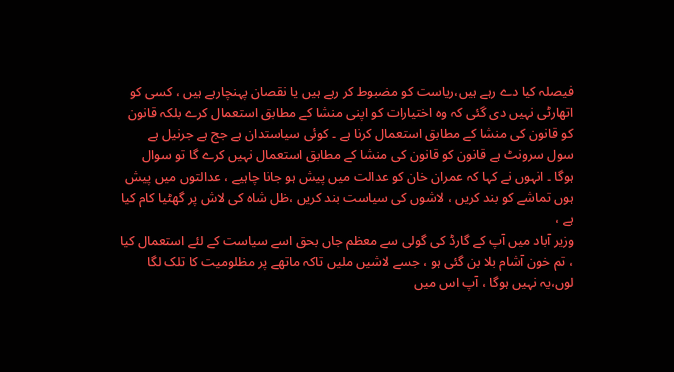فیصلہ کیا دے رہے ہیں،ریاست کو مضبوط کر رہے ہیں یا نقصان پہنچارہے ہیں ، کسی کو اتھارٹی نہیں دی گئی کہ وہ اختیارات کو اپنی منشا کے مطابق استعمال کرے بلکہ قانون کو قانون کی منشا کے مطابق استعمال کرنا ہے ۔ کوئی سیاستدان ہے جج ہے جرنیل ہے سول سرونٹ ہے قانون کو قانون کی منشا کے مطابق استعمال نہیں کرے گا تو سوال ہوگا ۔ انہوں نے کہا کہ عمران خان کو عدالت میں پیش ہو جانا چاہیے ، عدالتوں میں پیش ہوں تماشے کو بند کریں ، لاشوں کی سیاست بند کریں ،ظل شاہ کی لاش پر گھٹیا کام کیا ہے ،
وزیر آباد میں آپ کے گارڈ کی گولی سے معظم جاں بحق اسے سیاست کے لئے استعمال کیا ، تم خون آشام بلا بن گئی ہو ، جسے لاشیں ملیں تاکہ ماتھے پر مظلومیت کا تلک لگا لوں،یہ نہیں ہوگا ، آپ اس میں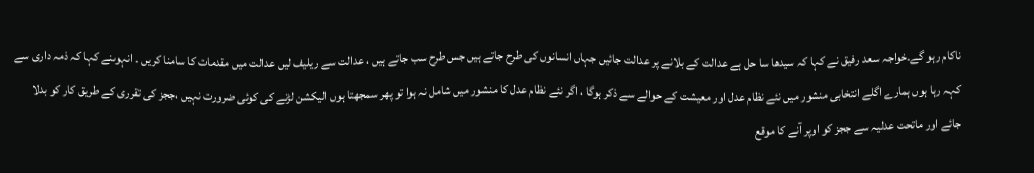ناکام رہو گے۔خواجہ سعد رفیق نے کہا کہ سیدھا سا حل ہے عدالت کے بلانے پر عدالت جائیں جہاں انسانوں کی طرح جاتے ہیں جس طرح سب جاتے ہیں ، عدالت سے ریلیف لیں عدالت میں مقدمات کا سامنا کریں ۔ انہوںنے کہا کہ ذمہ داری سے کہہ رہا ہوں ہمارے اگلے انتخابی منشور میں نئے نظام عدل اور معیشت کے حوالے سے ذکر ہوگا ، اگر نئے نظام عدل کا منشور میں شامل نہ ہوا تو پھر سمجھتا ہوں الیکشن لڑنے کی کوئی ضرورت نہیں ،ججز کی تقرری کے طریق کار کو بدلا جائے اور ماتحت عدلیہ سے ججز کو اوپر آنے کا موقع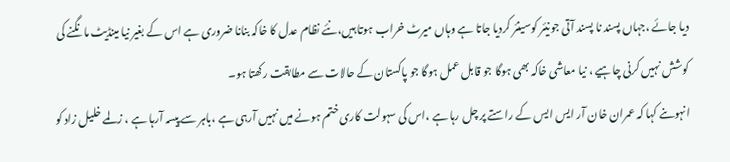دیا جائے ،جہاں پسند نا پسند آتی جونیئر کوسینئر کردیا جاتا ہے وہاں میرٹ خراب ہوتا ہیں،نئے نظام عدل کا خاکہ بنانا ضروری ہے اس کے بغیر نیا مینڈیٹ مانگنے کی کوشش نہیں کرنی چاہیے ، نیا معاشی خاکہ بھی ہوگا جو قابل عمل ہوگا جو پاکستان کے حالات سے مطابقت رکھتا ہو۔
انہوںنے کہا کہ عمران خان آر ایس ایس کے راستے پر چل رہا ہے ،اس کی سہولت کاری ختم ہونے میں نہیں آرہی ہے ،باہر سے پیسہ آرہا ہے ، زلمے خلیل زاد کو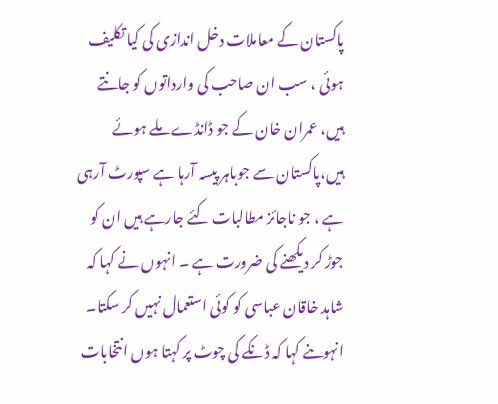پاکستان کے معاملات دخل اندازی کی کیا تکلیف ہوئی ، سب ان صاحب کی وارداتوں کو جانتے ہیں، عمران خان کے جو ڈانڈے ملے ہوئے ہیں،پاکستان سے جوباہر پیسہ آرہا ہے سپورٹ آرہی ہے ، جو ناجائز مطالبات کئے جارہے ہیں ان کو جوڑ کر دیکھنے کی ضرورت ہے ۔ انہوں نے کہا کہ شاہد خاقان عباسی کو کوئی استعمال نہیں کر سکتا۔ انہوںنے کہا کہ ڈنکے کی چوٹ پر کہتا ہوں انتخابات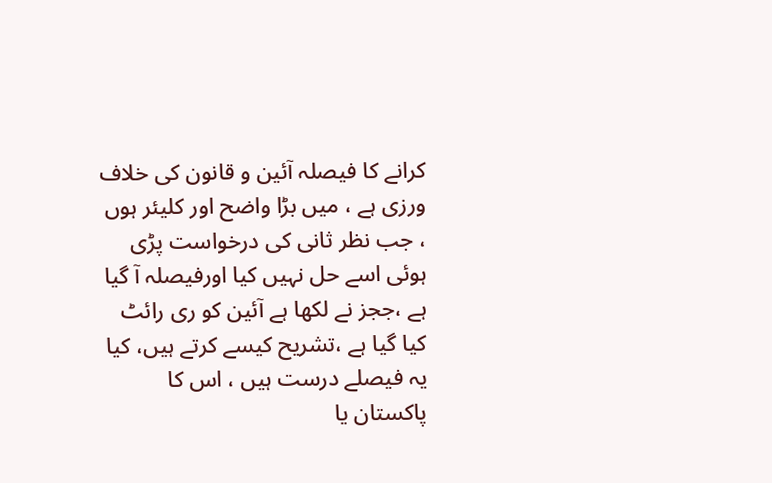کرانے کا فیصلہ آئین و قانون کی خلاف ورزی ہے ، میں بڑا واضح اور کلیئر ہوں ، جب نظر ثانی کی درخواست پڑی ہوئی اسے حل نہیں کیا اورفیصلہ آ گیا ہے ،ججز نے لکھا ہے آئین کو ری رائٹ کیا گیا ہے ،تشریح کیسے کرتے ہیں، کیا یہ فیصلے درست ہیں ، اس کا پاکستان یا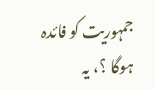جمہوریت کو فائدہ ہوگا ؟، یہ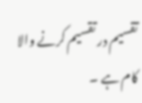تقسیم در تقسیم کرنے والا کام ہے ۔